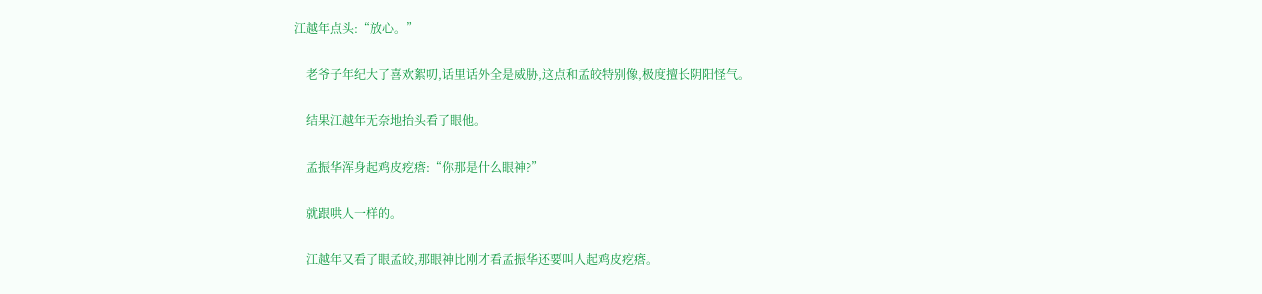江越年点头:“放心。”

    老爷子年纪大了喜欢絮叨,话里话外全是威胁,这点和孟皎特别像,极度擅长阴阳怪气。

    结果江越年无奈地抬头看了眼他。

    孟振华浑身起鸡皮疙瘩:“你那是什么眼神?”

    就跟哄人一样的。

    江越年又看了眼孟皎,那眼神比刚才看孟振华还要叫人起鸡皮疙瘩。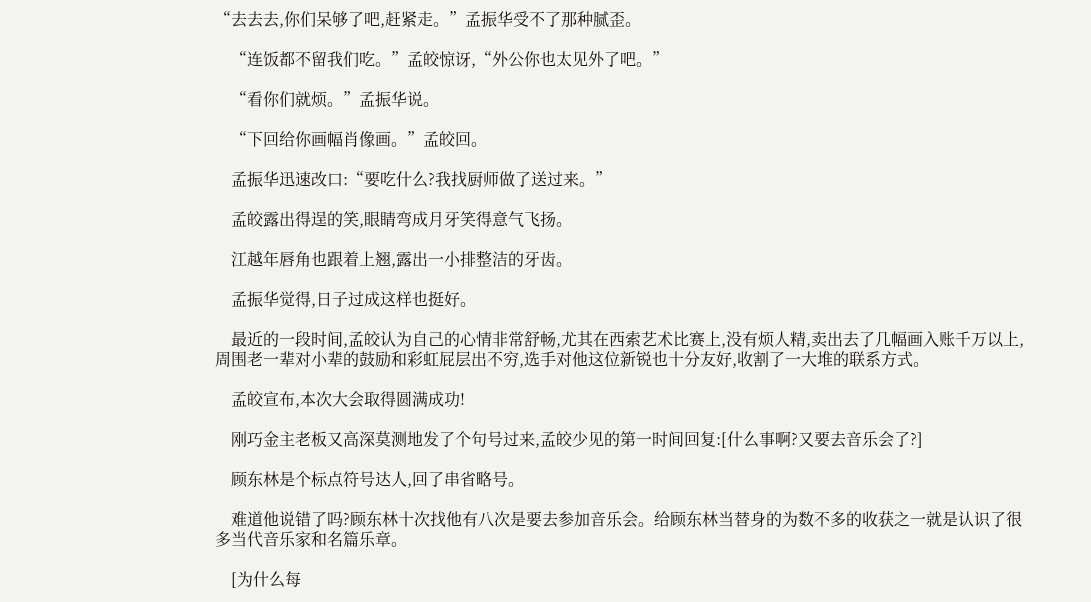“去去去,你们呆够了吧,赶紧走。”孟振华受不了那种腻歪。

    “连饭都不留我们吃。”孟皎惊讶,“外公你也太见外了吧。”

    “看你们就烦。”孟振华说。

    “下回给你画幅肖像画。”孟皎回。

    孟振华迅速改口:“要吃什么?我找厨师做了送过来。”

    孟皎露出得逞的笑,眼睛弯成月牙笑得意气飞扬。

    江越年唇角也跟着上翘,露出一小排整洁的牙齿。

    孟振华觉得,日子过成这样也挺好。

    最近的一段时间,孟皎认为自己的心情非常舒畅,尤其在西索艺术比赛上,没有烦人精,卖出去了几幅画入账千万以上,周围老一辈对小辈的鼓励和彩虹屁层出不穷,选手对他这位新锐也十分友好,收割了一大堆的联系方式。

    孟皎宣布,本次大会取得圆满成功!

    刚巧金主老板又高深莫测地发了个句号过来,孟皎少见的第一时间回复:[什么事啊?又要去音乐会了?]

    顾东林是个标点符号达人,回了串省略号。

    难道他说错了吗?顾东林十次找他有八次是要去参加音乐会。给顾东林当替身的为数不多的收获之一就是认识了很多当代音乐家和名篇乐章。

    [为什么每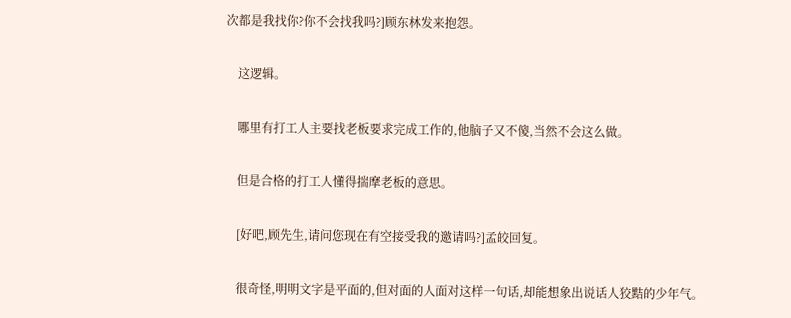次都是我找你?你不会找我吗?]顾东林发来抱怨。

    这逻辑。

    哪里有打工人主要找老板要求完成工作的,他脑子又不傻,当然不会这么做。

    但是合格的打工人懂得揣摩老板的意思。

    [好吧,顾先生,请问您现在有空接受我的邀请吗?]孟皎回复。

    很奇怪,明明文字是平面的,但对面的人面对这样一句话,却能想象出说话人狡黠的少年气。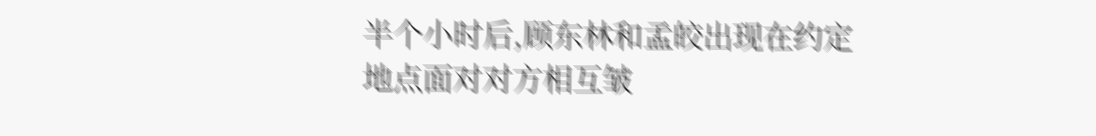半个小时后,顾东林和孟皎出现在约定地点面对对方相互皱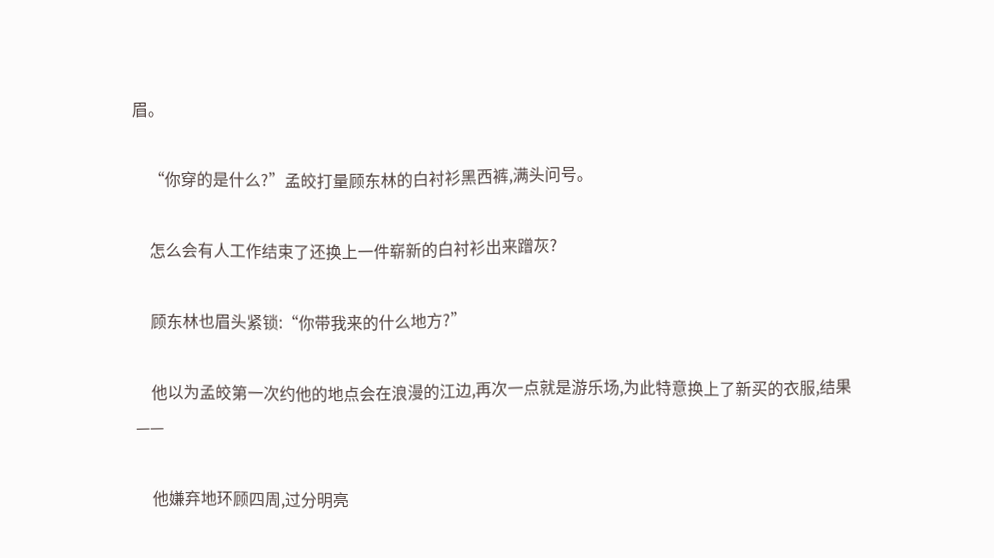眉。

    “你穿的是什么?”孟皎打量顾东林的白衬衫黑西裤,满头问号。

    怎么会有人工作结束了还换上一件崭新的白衬衫出来蹭灰?

    顾东林也眉头紧锁:“你带我来的什么地方?”

    他以为孟皎第一次约他的地点会在浪漫的江边,再次一点就是游乐场,为此特意换上了新买的衣服,结果——

    他嫌弃地环顾四周,过分明亮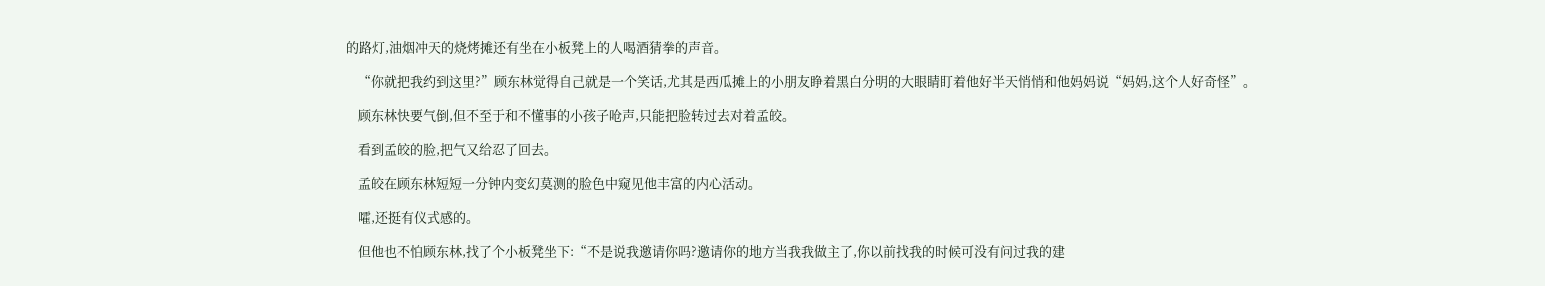的路灯,油烟冲天的烧烤摊还有坐在小板凳上的人喝酒猜拳的声音。

    “你就把我约到这里?”顾东林觉得自己就是一个笑话,尤其是西瓜摊上的小朋友睁着黑白分明的大眼睛盯着他好半天悄悄和他妈妈说“妈妈,这个人好奇怪”。

    顾东林快要气倒,但不至于和不懂事的小孩子呛声,只能把脸转过去对着孟皎。

    看到孟皎的脸,把气又给忍了回去。

    孟皎在顾东林短短一分钟内变幻莫测的脸色中窥见他丰富的内心活动。

    嚯,还挺有仪式感的。

    但他也不怕顾东林,找了个小板凳坐下:“不是说我邀请你吗?邀请你的地方当我我做主了,你以前找我的时候可没有问过我的建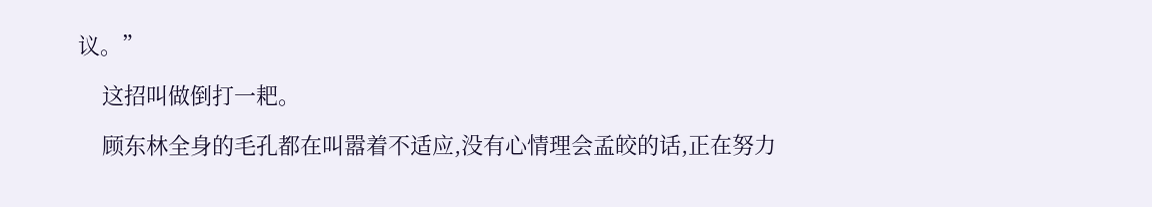议。”

    这招叫做倒打一耙。

    顾东林全身的毛孔都在叫嚣着不适应,没有心情理会孟皎的话,正在努力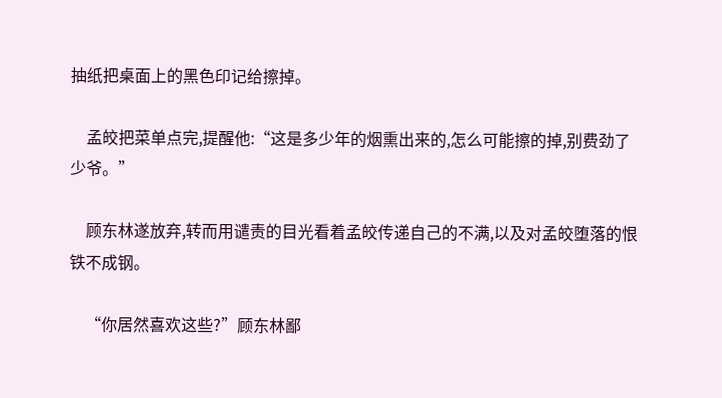抽纸把桌面上的黑色印记给擦掉。

    孟皎把菜单点完,提醒他:“这是多少年的烟熏出来的,怎么可能擦的掉,别费劲了少爷。”

    顾东林遂放弃,转而用谴责的目光看着孟皎传递自己的不满,以及对孟皎堕落的恨铁不成钢。

    “你居然喜欢这些?”顾东林鄙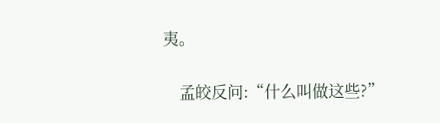夷。

    孟皎反问:“什么叫做这些?”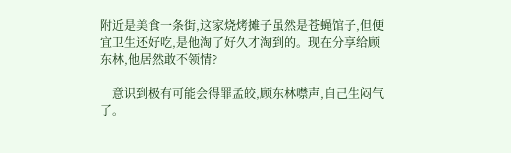附近是美食一条街,这家烧烤摊子虽然是苍蝇馆子,但便宜卫生还好吃,是他淘了好久才淘到的。现在分享给顾东林,他居然敢不领情?

    意识到极有可能会得罪孟皎,顾东林噤声,自己生闷气了。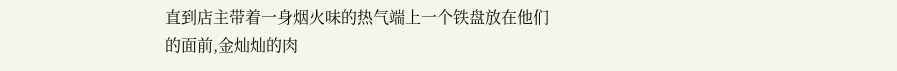直到店主带着一身烟火味的热气端上一个铁盘放在他们的面前,金灿灿的肉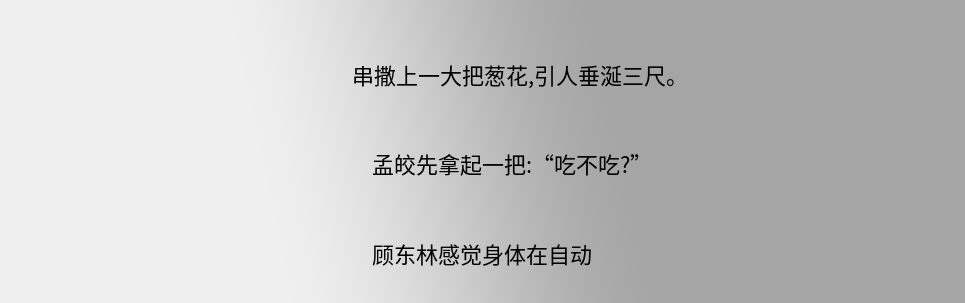串撒上一大把葱花,引人垂涎三尺。

    孟皎先拿起一把:“吃不吃?”

    顾东林感觉身体在自动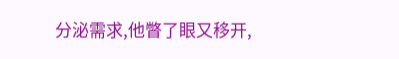分泌需求,他瞥了眼又移开,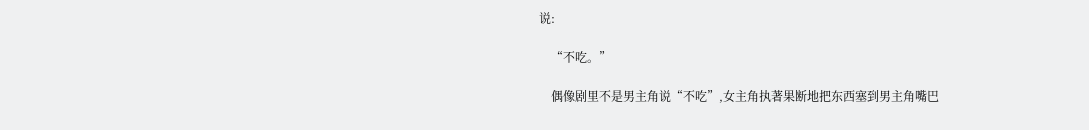说:

    “不吃。”

    偶像剧里不是男主角说“不吃”,女主角执著果断地把东西塞到男主角嘴巴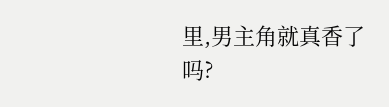里,男主角就真香了吗?